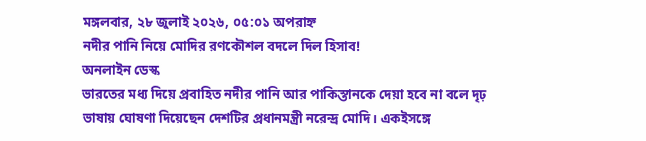মঙ্গলবার, ২৮ জুলাই ২০২৬, ০৫:০১ অপরাহ্ন
নদীর পানি নিয়ে মোদির রণকৌশল বদলে দিল হিসাব!
অনলাইন ডেস্ক
ভারতের মধ্য দিয়ে প্রবাহিত নদীর পানি আর পাকিস্তানকে দেয়া হবে না বলে দৃঢ় ভাষায় ঘোষণা দিয়েছেন দেশটির প্রধানমন্ত্রী নরেন্দ্র মোদি। একইসঙ্গে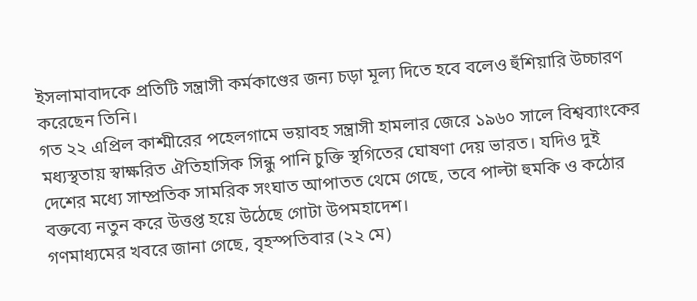ইসলামাবাদকে প্রতিটি সন্ত্রাসী কর্মকাণ্ডের জন্য চড়া মূল্য দিতে হবে বলেও হুঁশিয়ারি উচ্চারণ করেছেন তিনি।
গত ২২ এপ্রিল কাশ্মীরের পহেলগামে ভয়াবহ সন্ত্রাসী হামলার জেরে ১৯৬০ সালে বিশ্বব্যাংকের মধ্যস্থতায় স্বাক্ষরিত ঐতিহাসিক সিন্ধু পানি চুক্তি স্থগিতের ঘোষণা দেয় ভারত। যদিও দুই দেশের মধ্যে সাম্প্রতিক সামরিক সংঘাত আপাতত থেমে গেছে, তবে পাল্টা হুমকি ও কঠোর বক্তব্যে নতুন করে উত্তপ্ত হয়ে উঠেছে গোটা উপমহাদেশ।
গণমাধ্যমের খবরে জানা গেছে, বৃহস্পতিবার (২২ মে)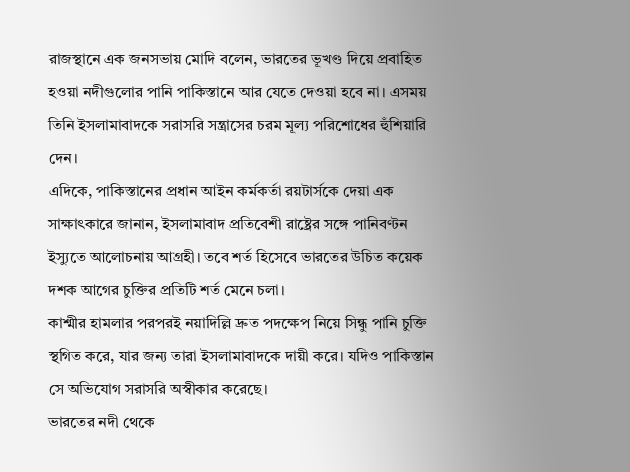রাজস্থানে এক জনসভায় মোদি বলেন, ভারতের ভূখণ্ড দিয়ে প্রবাহিত হওয়া নদীগুলোর পানি পাকিস্তানে আর যেতে দেওয়া হবে না। এসময় তিনি ইসলামাবাদকে সরাসরি সন্ত্রাসের চরম মূল্য পরিশোধের হুঁশিয়ারি দেন।
এদিকে, পাকিস্তানের প্রধান আইন কর্মকর্তা রয়টার্সকে দেয়া এক সাক্ষাৎকারে জানান, ইসলামাবাদ প্রতিবেশী রাষ্ট্রের সঙ্গে পানিবণ্টন ইস্যুতে আলোচনায় আগ্রহী। তবে শর্ত হিসেবে ভারতের উচিত কয়েক দশক আগের চুক্তির প্রতিটি শর্ত মেনে চলা।
কাশ্মীর হামলার পরপরই নয়াদিল্লি দ্রুত পদক্ষেপ নিয়ে সিন্ধু পানি চুক্তি স্থগিত করে, যার জন্য তারা ইসলামাবাদকে দায়ী করে। যদিও পাকিস্তান সে অভিযোগ সরাসরি অস্বীকার করেছে।
ভারতের নদী থেকে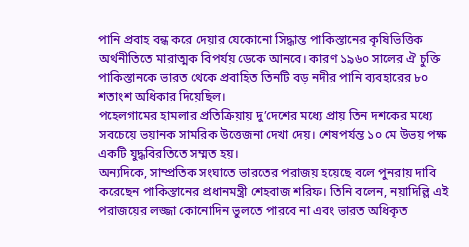পানি প্রবাহ বন্ধ করে দেয়ার যেকোনো সিদ্ধান্ত পাকিস্তানের কৃষিভিত্তিক অর্থনীতিতে মারাত্মক বিপর্যয় ডেকে আনবে। কারণ ১৯৬০ সালের ঐ চুক্তি পাকিস্তানকে ভারত থেকে প্রবাহিত তিনটি বড় নদীর পানি ব্যবহারের ৮০ শতাংশ অধিকার দিয়েছিল।
পহেলগামের হামলার প্রতিক্রিয়ায় দু’দেশের মধ্যে প্রায় তিন দশকের মধ্যে সবচেয়ে ভয়ানক সামরিক উত্তেজনা দেখা দেয়। শেষপর্যন্ত ১০ মে উভয় পক্ষ একটি যুদ্ধবিরতিতে সম্মত হয়।
অন্যদিকে, সাম্প্রতিক সংঘাতে ভারতের পরাজয় হয়েছে বলে পুনরায় দাবি করেছেন পাকিস্তানের প্রধানমন্ত্রী শেহবাজ শরিফ। তিনি বলেন, নয়াদিল্লি এই পরাজয়ের লজ্জা কোনোদিন ভুলতে পারবে না এবং ভারত অধিকৃত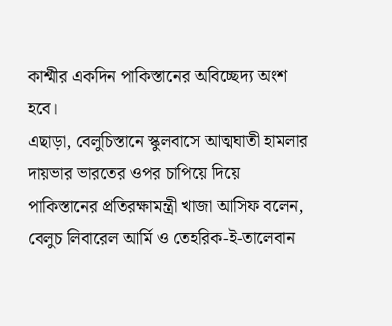কাশ্মীর একদিন পাকিস্তানের অবিচ্ছেদ্য অংশ হবে।
এছাড়া, বেলুচিস্তানে স্কুলবাসে আত্মঘাতী হামলার দায়ভার ভারতের ওপর চাপিয়ে দিয়ে পাকিস্তানের প্রতিরক্ষামন্ত্রী খাজা আসিফ বলেন, বেলুচ লিবারেল আর্মি ও তেহরিক-ই-তালেবান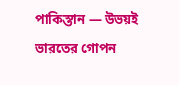পাকিস্তান — উভয়ই ভারতের গোপন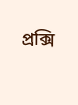প্রক্সি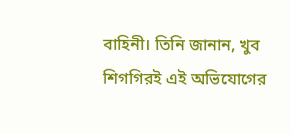বাহিনী। তিনি জানান, খুব শিগগিরই এই অভিযোগের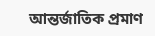আন্তর্জাতিক প্রমাণ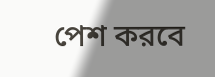পেশ করবে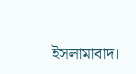ইসলামাবাদ।